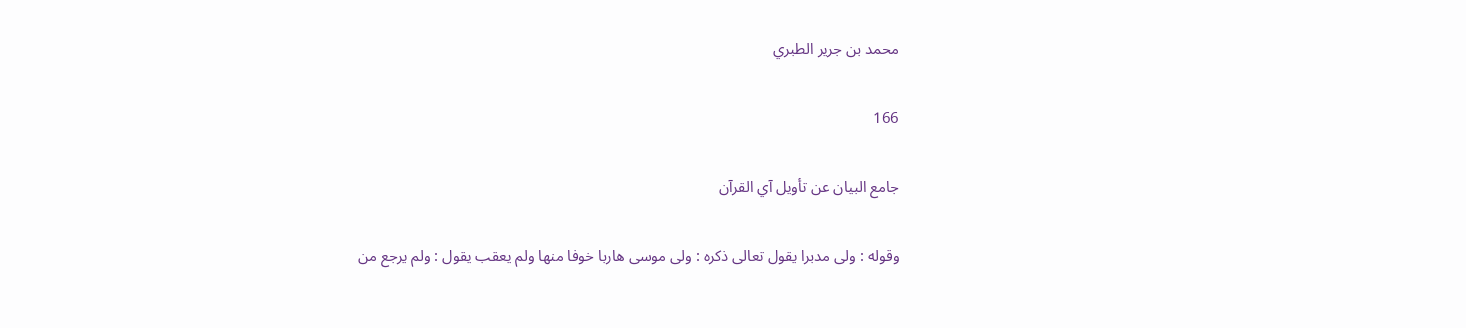محمد بن جرير الطبري

166

جامع البيان عن تأويل آي القرآن

وقوله : ولى مدبرا يقول تعالى ذكره : ولى موسى هاربا خوفا منها ولم يعقب يقول : ولم يرجع من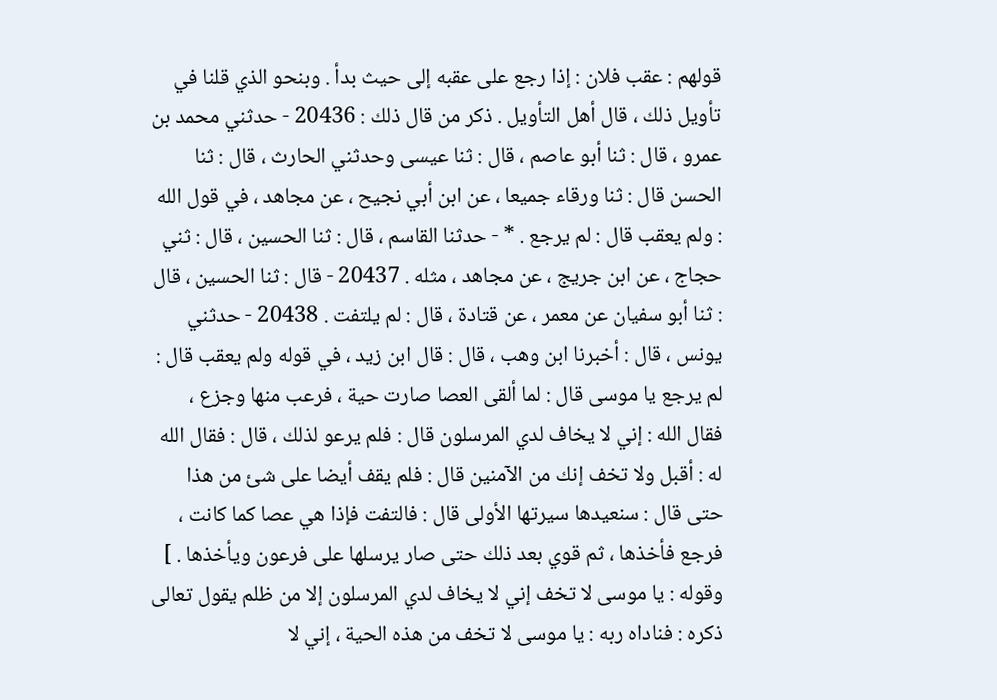قولهم : عقب فلان : إذا رجع على عقبه إلى حيث بدأ . وبنحو الذي قلنا في تأويل ذلك ، قال أهل التأويل . ذكر من قال ذلك : 20436 - حدثني محمد بن عمرو ، قال : ثنا أبو عاصم ، قال : ثنا عيسى وحدثني الحارث ، قال : ثنا الحسن قال : ثنا ورقاء جميعا ، عن ابن أبي نجيح ، عن مجاهد ، في قول الله : ولم يعقب قال : لم يرجع . * - حدثنا القاسم ، قال : ثنا الحسين ، قال : ثني حجاج ، عن ابن جريج ، عن مجاهد ، مثله . 20437 - قال : ثنا الحسين ، قال : ثنا أبو سفيان عن معمر ، عن قتادة ، قال : لم يلتفت . 20438 - حدثني يونس ، قال : أخبرنا ابن وهب ، قال : قال ابن زيد ، في قوله ولم يعقب قال : لم يرجع يا موسى قال : لما ألقى العصا صارت حية ، فرعب منها وجزع ، فقال الله : إني لا يخاف لدي المرسلون قال : فلم يرعو لذلك ، قال : فقال الله له : أقبل ولا تخف إنك من الآمنين قال : فلم يقف أيضا على شئ من هذا حتى قال : سنعيدها سيرتها الأولى قال : فالتفت فإذا هي عصا كما كانت ، فرجع فأخذها ، ثم قوي بعد ذلك حتى صار يرسلها على فرعون ويأخذها . ] وقوله : يا موسى لا تخف إني لا يخاف لدي المرسلون إلا من ظلم يقول تعالى ذكره : فناداه ربه : يا موسى لا تخف من هذه الحية ، إني لا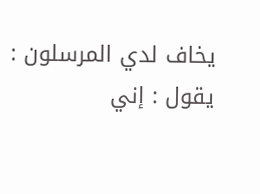يخاف لدي المرسلون : يقول : إني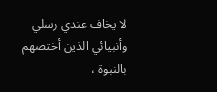لا يخاف عندي رسلي وأنبيائي الذين أختصهم بالنبوة ،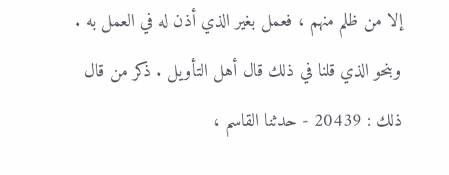إلا من ظلم منهم ، فعمل بغير الذي أذن له في العمل به . وبنحو الذي قلنا في ذلك قال أهل التأويل . ذكر من قال ذلك : 20439 - حدثنا القاسم ،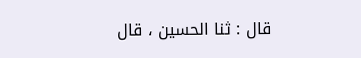قال : ثنا الحسين ، قال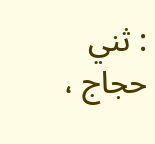: ثني حجاج ،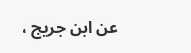عن ابن جريج ،